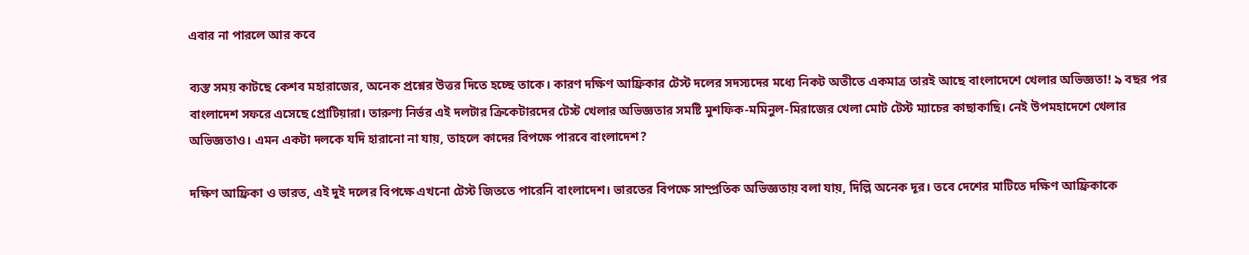এবার না পারলে আর কবে

ব্যস্ত সময় কাটছে কেশব মহারাজের, অনেক প্রশ্নের উত্তর দিতে হচ্ছে তাকে। কারণ দক্ষিণ আফ্রিকার টেস্ট দলের সদস্যদের মধ্যে নিকট অতীতে একমাত্র তারই আছে বাংলাদেশে খেলার অভিজ্ঞতা! ৯ বছর পর বাংলাদেশ সফরে এসেছে প্রোটিয়ারা। তারুণ্য নির্ভর এই দলটার ক্রিকেটারদের টেস্ট খেলার অভিজ্ঞতার সমষ্টি মুশফিক-মমিনুল-মিরাজের খেলা মোট টেস্ট ম্যাচের কাছাকাছি। নেই উপমহাদেশে খেলার অভিজ্ঞতাও। এমন একটা দলকে যদি হারানো না যায়, তাহলে কাদের বিপক্ষে পারবে বাংলাদেশ?

দক্ষিণ আফ্রিকা ও ভারত, এই দুই দলের বিপক্ষে এখনো টেস্ট জিততে পারেনি বাংলাদেশ। ভারতের বিপক্ষে সাম্প্রতিক অভিজ্ঞতায় বলা যায়, দিল্লি অনেক দূর। তবে দেশের মাটিতে দক্ষিণ আফ্রিকাকে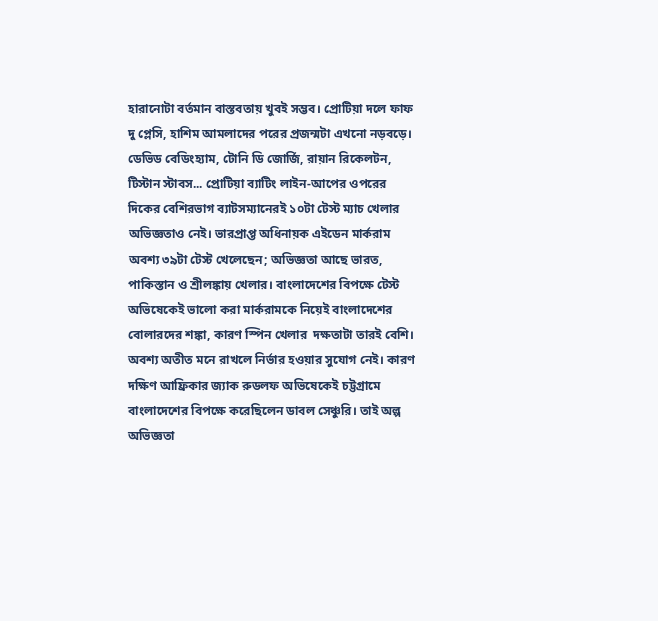হারানোটা বর্তমান বাস্তবতায় খুবই সম্ভব। প্রোটিয়া দলে ফাফ দু প্লেসি, হাশিম আমলাদের পরের প্রজন্মটা এখনো নড়বড়ে। ডেভিড বেডিংহ্যাম, টোনি ডি জোর্জি, রায়ান রিকেলটন, টিস্টান স্টাবস... প্রোটিয়া ব্যাটিং লাইন-আপের ওপরের দিকের বেশিরভাগ ব্যাটসম্যানেরই ১০টা টেস্ট ম্যাচ খেলার অভিজ্ঞতাও নেই। ভারপ্রাপ্ত অধিনায়ক এইডেন মার্করাম অবশ্য ৩৯টা টেস্ট খেলেছেন; অভিজ্ঞতা আছে ভারত, পাকিস্তান ও শ্রীলঙ্কায় খেলার। বাংলাদেশের বিপক্ষে টেস্ট অভিষেকেই ভালো করা মার্করামকে নিয়েই বাংলাদেশের বোলারদের শঙ্কা, কারণ স্পিন খেলার  দক্ষতাটা তারই বেশি। অবশ্য অতীত মনে রাখলে নির্ভার হওয়ার সুযোগ নেই। কারণ দক্ষিণ আফ্রিকার জ্যাক রুডলফ অভিষেকেই চট্টগ্রামে  বাংলাদেশের বিপক্ষে করেছিলেন ডাবল সেঞ্চুরি। তাই অল্প অভিজ্ঞতা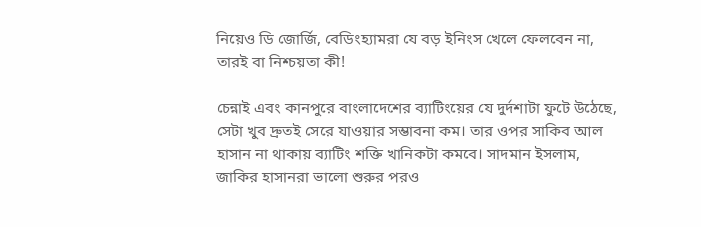নিয়েও ডি জোর্জি, বেডিংহ্যামরা যে বড় ইনিংস খেলে ফেলবেন না, তারই বা নিশ্চয়তা কী!

চেন্নাই এবং কানপুরে বাংলাদেশের ব্যাটিংয়ের যে দুর্দশাটা ফুটে উঠেছে, সেটা খুব দ্রুতই সেরে যাওয়ার সম্ভাবনা কম। তার ওপর সাকিব আল হাসান না থাকায় ব্যাটিং শক্তি খানিকটা কমবে। সাদমান ইসলাম, জাকির হাসানরা ভালো শুরুর পরও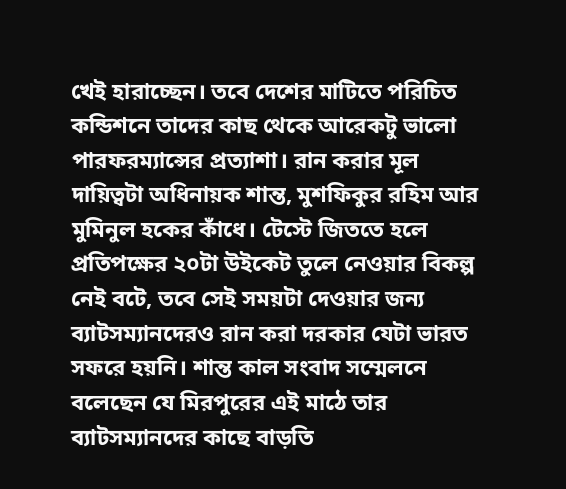খেই হারাচ্ছেন। তবে দেশের মাটিতে পরিচিত কন্ডিশনে তাদের কাছ থেকে আরেকটু ভালো পারফরম্যান্সের প্রত্যাশা। রান করার মূল দায়িত্বটা অধিনায়ক শান্ত, মুশফিকুর রহিম আর মুমিনুল হকের কাঁধে। টেস্টে জিততে হলে প্রতিপক্ষের ২০টা উইকেট তুলে নেওয়ার বিকল্প নেই বটে, তবে সেই সময়টা দেওয়ার জন্য ব্যাটসম্যানদেরও রান করা দরকার যেটা ভারত সফরে হয়নি। শান্ত কাল সংবাদ সম্মেলনে বলেছেন যে মিরপুরের এই মাঠে তার ব্যাটসম্যানদের কাছে বাড়তি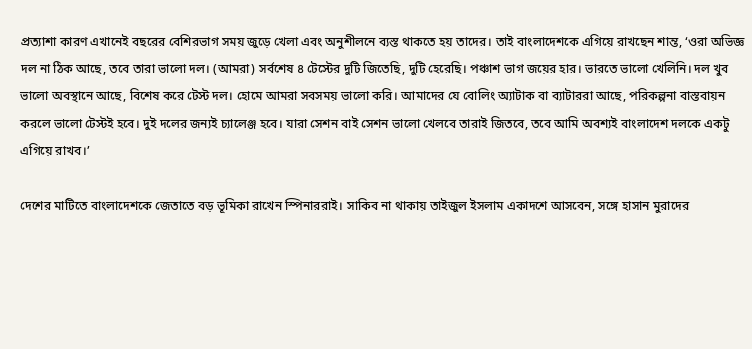প্রত্যাশা কারণ এখানেই বছরের বেশিরভাগ সময় জুড়ে খেলা এবং অনুশীলনে ব্যস্ত থাকতে হয় তাদের। তাই বাংলাদেশকে এগিয়ে রাখছেন শান্ত, ‘ওরা অভিজ্ঞ দল না ঠিক আছে, তবে তারা ভালো দল। (আমরা) সর্বশেষ ৪ টেস্টের দুটি জিতেছি, দুটি হেরেছি। পঞ্চাশ ভাগ জয়ের হার। ভারতে ভালো খেলিনি। দল খুব ভালো অবস্থানে আছে, বিশেষ করে টেস্ট দল। হোমে আমরা সবসময় ভালো করি। আমাদের যে বোলিং অ্যাটাক বা ব্যাটাররা আছে, পরিকল্পনা বাস্তবায়ন করলে ভালো টেস্টই হবে। দুই দলের জন্যই চ্যালেঞ্জ হবে। যারা সেশন বাই সেশন ভালো খেলবে তারাই জিতবে, তবে আমি অবশ্যই বাংলাদেশ দলকে একটু এগিয়ে রাখব।’

দেশের মাটিতে বাংলাদেশকে জেতাতে বড় ভূমিকা রাখেন স্পিনাররাই। সাকিব না থাকায় তাইজুল ইসলাম একাদশে আসবেন, সঙ্গে হাসান মুরাদের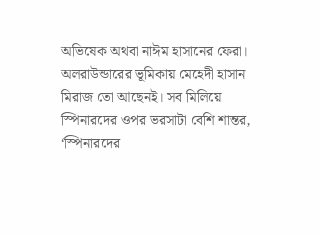অভিষেক অথবা নাঈম হাসানের ফেরা। অলরাউন্ডারের ভূমিকায় মেহেদী হাসান মিরাজ তো আছেনই। সব মিলিয়ে স্পিনারদের ওপর ভরসাটা বেশি শান্তর, ‘স্পিনারদের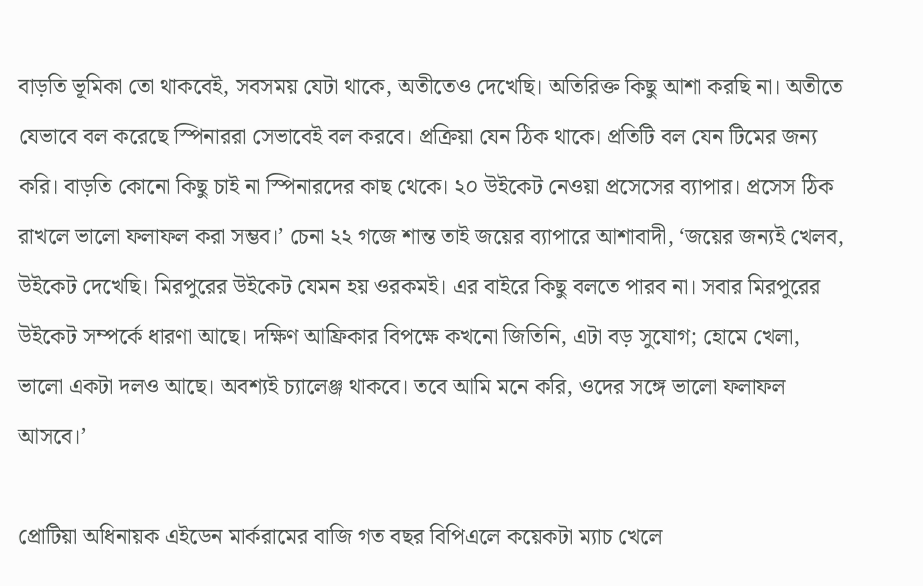বাড়তি ভূমিকা তো থাকবেই, সবসময় যেটা থাকে, অতীতেও দেখেছি। অতিরিক্ত কিছু আশা করছি না। অতীতে যেভাবে বল করেছে স্পিনাররা সেভাবেই বল করবে। প্রক্রিয়া যেন ঠিক থাকে। প্রতিটি বল যেন টিমের জন্য করি। বাড়তি কোনো কিছু চাই না স্পিনারদের কাছ থেকে। ২০ উইকেট নেওয়া প্রসেসের ব্যাপার। প্রসেস ঠিক রাখলে ভালো ফলাফল করা সম্ভব।’ চেনা ২২ গজে শান্ত তাই জয়ের ব্যাপারে আশাবাদী, ‘জয়ের জন্যই খেলব, উইকেট দেখেছি। মিরপুরের উইকেট যেমন হয় ওরকমই। এর বাইরে কিছু বলতে পারব না। সবার মিরপুরের উইকেট সম্পর্কে ধারণা আছে। দক্ষিণ আফ্রিকার বিপক্ষে কখনো জিতিনি, এটা বড় সুযোগ; হোমে খেলা, ভালো একটা দলও আছে। অবশ্যই চ্যালেঞ্জ থাকবে। তবে আমি মনে করি, ওদের সঙ্গে ভালো ফলাফল আসবে।’

প্রোটিয়া অধিনায়ক এইডেন মার্করামের বাজি গত বছর বিপিএলে কয়েকটা ম্যাচ খেলে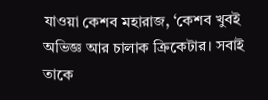যাওয়া কেশব মহারাজ, ‘কেশব খুবই অভিজ্ঞ আর চালাক ক্রিকেটার। সবাই তাকে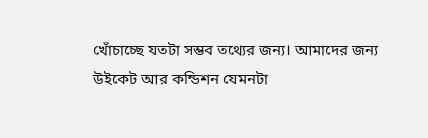খোঁচাচ্ছে যতটা সম্ভব তথ্যের জন্য। আমাদের জন্য উইকেট আর কন্ডিশন যেমনটা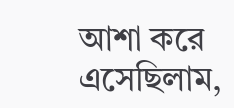আশা করে এসেছিলাম,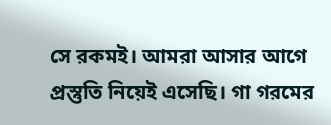সে রকমই। আমরা আসার আগে প্রস্তুতি নিয়েই এসেছি। গা গরমের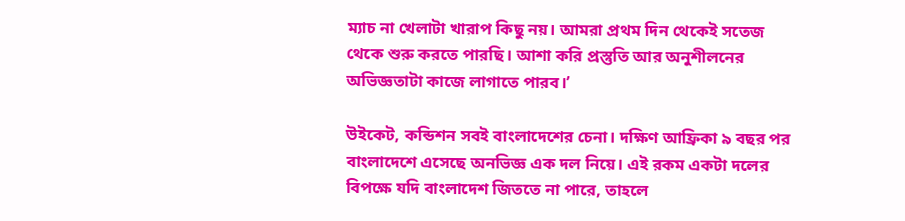ম্যাচ না খেলাটা খারাপ কিছু নয়। আমরা প্রথম দিন থেকেই সতেজ থেকে শুরু করতে পারছি। আশা করি প্রস্তুতি আর অনুশীলনের অভিজ্ঞতাটা কাজে লাগাতে পারব।’

উইকেট, কন্ডিশন সবই বাংলাদেশের চেনা। দক্ষিণ আফ্রিকা ৯ বছর পর বাংলাদেশে এসেছে অনভিজ্ঞ এক দল নিয়ে। এই রকম একটা দলের বিপক্ষে যদি বাংলাদেশ জিততে না পারে, তাহলে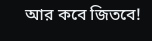আর কবে জিতবে!